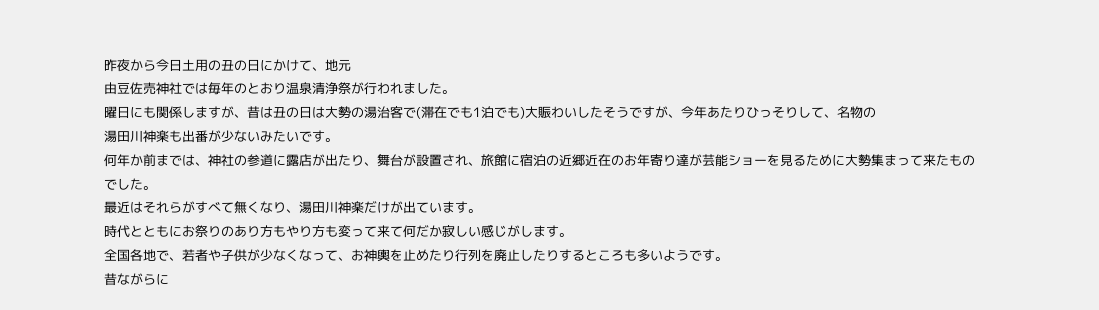昨夜から今日土用の丑の日にかけて、地元
由豆佐売神社では毎年のとおり温泉清浄祭が行われました。
曜日にも関係しますが、昔は丑の日は大勢の湯治客で(滞在でも1泊でも)大賑わいしたそうですが、今年あたりひっそりして、名物の
湯田川神楽も出番が少ないみたいです。
何年か前までは、神社の参道に露店が出たり、舞台が設置され、旅館に宿泊の近郷近在のお年寄り達が芸能ショーを見るために大勢集まって来たものでした。
最近はそれらがすべて無くなり、湯田川神楽だけが出ています。
時代とともにお祭りのあり方もやり方も変って来て何だか寂しい感じがします。
全国各地で、若者や子供が少なくなって、お神輿を止めたり行列を廃止したりするところも多いようです。
昔ながらに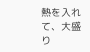熱を入れて、大盛り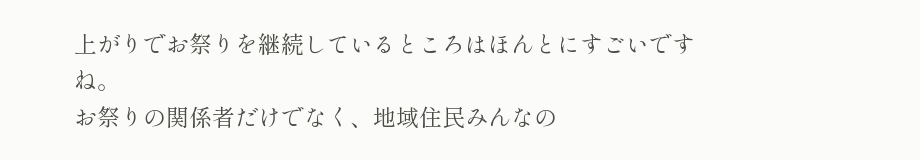上がりでお祭りを継続しているところはほんとにすごいですね。
お祭りの関係者だけでなく、地域住民みんなの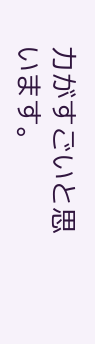力がすごいと思います。